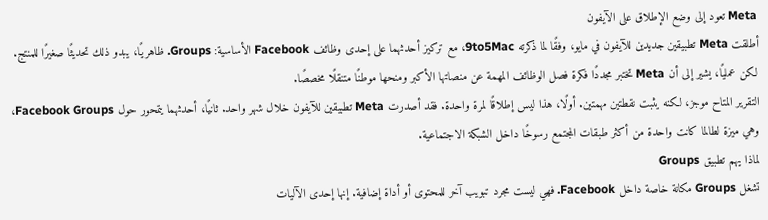Meta تعود إلى وضع الإطلاق على الآيفون
أطلقت Meta تطبيقين جديدين للآيفون في مايو، وفقًا لما ذكرته 9to5Mac، مع تركيز أحدثهما على إحدى وظائف Facebook الأساسية: Groups. ظاهريًا، يبدو ذلك تحديثًا صغيرًا للمنتج. لكن عمليًا، يشير إلى أن Meta تختبر مجددًا فكرة فصل الوظائف المهمة عن منصاتها الأكبر ومنحها موطنًا متنقلًا مخصصًا.
التقرير المتاح موجز، لكنه يثبت نقطتين مهمتين. أولًا، هذا ليس إطلاقًا لمرة واحدة. فقد أصدرت Meta تطبيقين للآيفون خلال شهر واحد. ثانيًا، أحدثهما يتمحور حول Facebook Groups، وهي ميزة لطالما كانت واحدة من أكثر طبقات المجتمع رسوخًا داخل الشبكة الاجتماعية.
لماذا يهم تطبيق Groups
تشغل Groups مكانة خاصة داخل Facebook. فهي ليست مجرد تبويب آخر للمحتوى أو أداة إضافية. إنها إحدى الآليات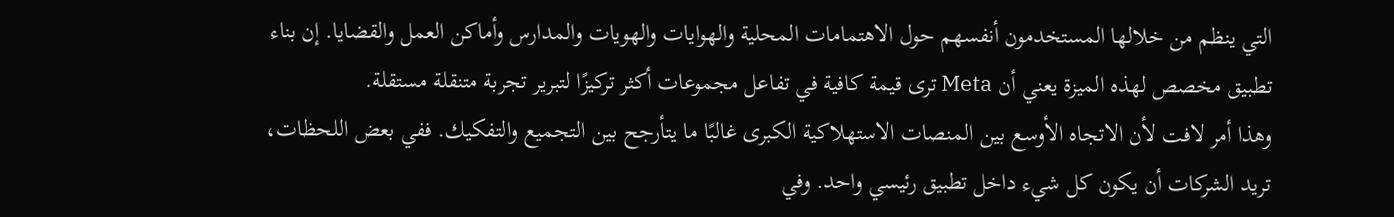التي ينظم من خلالها المستخدمون أنفسهم حول الاهتمامات المحلية والهوايات والهويات والمدارس وأماكن العمل والقضايا. إن بناء تطبيق مخصص لهذه الميزة يعني أن Meta ترى قيمة كافية في تفاعل مجموعات أكثر تركيزًا لتبرير تجربة متنقلة مستقلة.
وهذا أمر لافت لأن الاتجاه الأوسع بين المنصات الاستهلاكية الكبرى غالبًا ما يتأرجح بين التجميع والتفكيك. ففي بعض اللحظات، تريد الشركات أن يكون كل شيء داخل تطبيق رئيسي واحد. وفي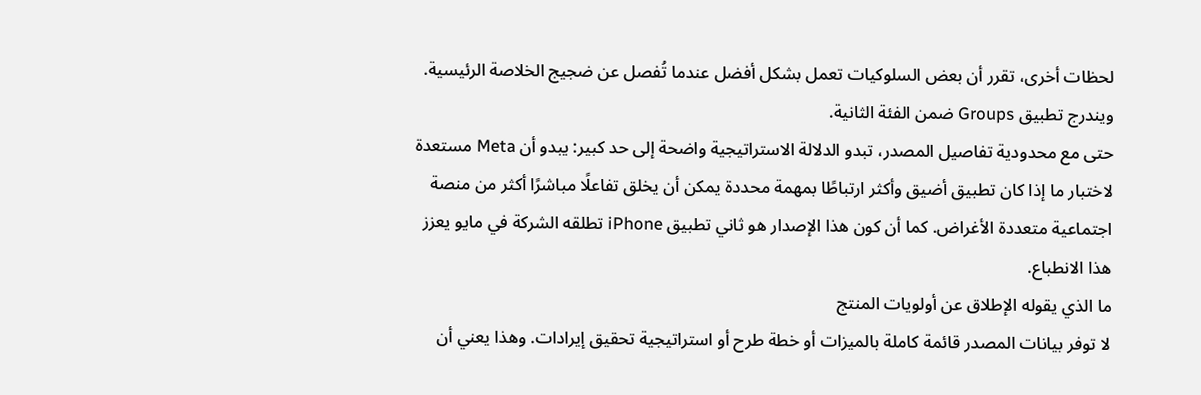لحظات أخرى، تقرر أن بعض السلوكيات تعمل بشكل أفضل عندما تُفصل عن ضجيج الخلاصة الرئيسية. ويندرج تطبيق Groups ضمن الفئة الثانية.
حتى مع محدودية تفاصيل المصدر، تبدو الدلالة الاستراتيجية واضحة إلى حد كبير: يبدو أن Meta مستعدة لاختبار ما إذا كان تطبيق أضيق وأكثر ارتباطًا بمهمة محددة يمكن أن يخلق تفاعلًا مباشرًا أكثر من منصة اجتماعية متعددة الأغراض. كما أن كون هذا الإصدار هو ثاني تطبيق iPhone تطلقه الشركة في مايو يعزز هذا الانطباع.
ما الذي يقوله الإطلاق عن أولويات المنتج
لا توفر بيانات المصدر قائمة كاملة بالميزات أو خطة طرح أو استراتيجية تحقيق إيرادات. وهذا يعني أن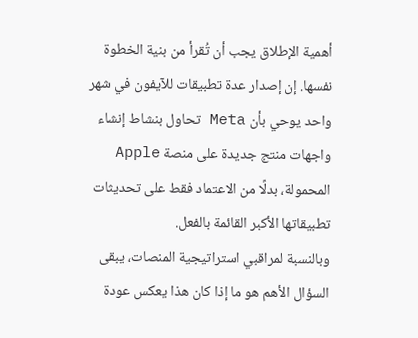أهمية الإطلاق يجب أن تُقرأ من بنية الخطوة نفسها. إن إصدار عدة تطبيقات للآيفون في شهر واحد يوحي بأن Meta تحاول بنشاط إنشاء واجهات منتج جديدة على منصة Apple المحمولة، بدلًا من الاعتماد فقط على تحديثات تطبيقاتها الأكبر القائمة بالفعل.
وبالنسبة لمراقبي استراتيجية المنصات، يبقى السؤال الأهم هو ما إذا كان هذا يعكس عودة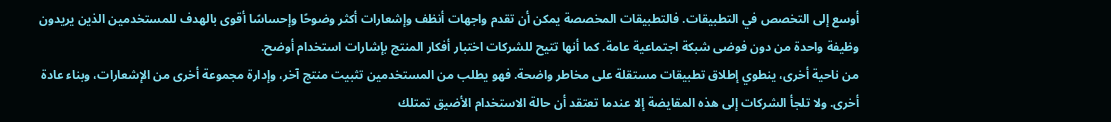أوسع إلى التخصص في التطبيقات. فالتطبيقات المخصصة يمكن أن تقدم واجهات أنظف وإشعارات أكثر وضوحًا وإحساسًا أقوى بالهدف للمستخدمين الذين يريدون وظيفة واحدة من دون فوضى شبكة اجتماعية عامة. كما أنها تتيح للشركات اختبار أفكار المنتج بإشارات استخدام أوضح.
من ناحية أخرى، ينطوي إطلاق تطبيقات مستقلة على مخاطر واضحة. فهو يطلب من المستخدمين تثبيت منتج آخر، وإدارة مجموعة أخرى من الإشعارات، وبناء عادة أخرى. ولا تلجأ الشركات إلى هذه المقايضة إلا عندما تعتقد أن حالة الاستخدام الأضيق تمتلك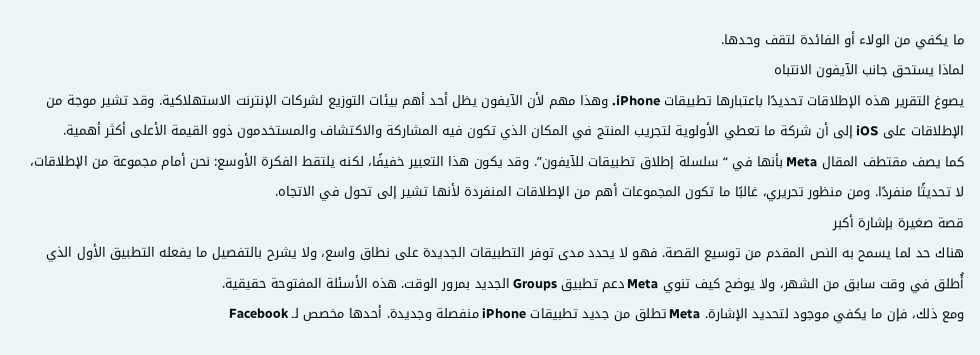ما يكفي من الولاء أو الفائدة لتقف وحدها.
لماذا يستحق جانب الآيفون الانتباه
يصوغ التقرير هذه الإطلاقات تحديدًا باعتبارها تطبيقات iPhone. وهذا مهم لأن الآيفون يظل أحد أهم بيئات التوزيع لشركات الإنترنت الاستهلاكية. وقد تشير موجة من الإطلاقات على iOS إلى أن شركة ما تعطي الأولوية لتجريب المنتج في المكان الذي تكون فيه المشاركة والاكتشاف والمستخدمون ذوو القيمة الأعلى أكثر أهمية.
كما يصف مقتطف المقال Meta بأنها في “سلسلة إطلاق تطبيقات للآيفون”. وقد يكون هذا التعبير خفيفًا، لكنه يلتقط الفكرة الأوسع: نحن أمام مجموعة من الإطلاقات، لا تحديثًا منفردًا. ومن منظور تحريري، غالبًا ما تكون المجموعات أهم من الإطلاقات المنفردة لأنها تشير إلى تحول في الاتجاه.
قصة صغيرة بإشارة أكبر
هناك حد لما يسمح به النص المقدم من توسيع القصة. فهو لا يحدد مدى توفر التطبيقات الجديدة على نطاق واسع، ولا يشرح بالتفصيل ما يفعله التطبيق الأول الذي أُطلق في وقت سابق من الشهر، ولا يوضح كيف تنوي Meta دعم تطبيق Groups الجديد بمرور الوقت. هذه الأسئلة المفتوحة حقيقية.
ومع ذلك، فإن ما يكفي موجود لتحديد الإشارة. Meta تطلق من جديد تطبيقات iPhone منفصلة وجديدة. أحدها مخصص لـ Facebook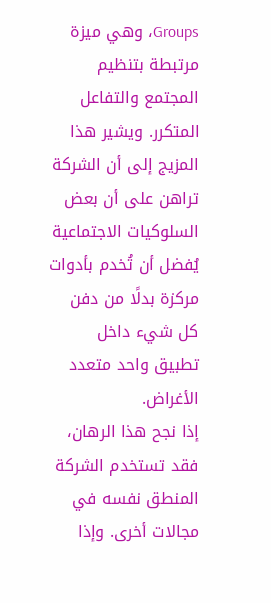Groups، وهي ميزة مرتبطة بتنظيم المجتمع والتفاعل المتكرر. ويشير هذا المزيج إلى أن الشركة تراهن على أن بعض السلوكيات الاجتماعية يُفضل أن تُخدم بأدوات مركزة بدلًا من دفن كل شيء داخل تطبيق واحد متعدد الأغراض.
إذا نجح هذا الرهان، فقد تستخدم الشركة المنطق نفسه في مجالات أخرى. وإذا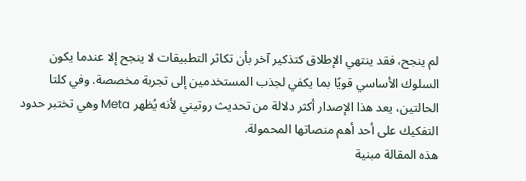لم ينجح، فقد ينتهي الإطلاق كتذكير آخر بأن تكاثر التطبيقات لا ينجح إلا عندما يكون السلوك الأساسي قويًا بما يكفي لجذب المستخدمين إلى تجربة مخصصة. وفي كلتا الحالتين، يعد هذا الإصدار أكثر دلالة من تحديث روتيني لأنه يُظهر Meta وهي تختبر حدود التفكيك على أحد أهم منصاتها المحمولة.
هذه المقالة مبنية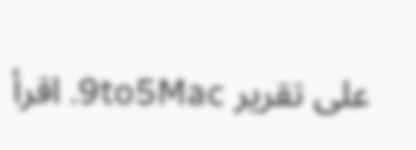على تقرير 9to5Mac. اقرأ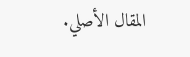المقال الأصلي.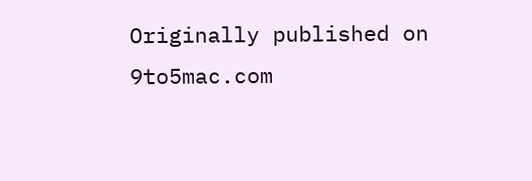Originally published on 9to5mac.com